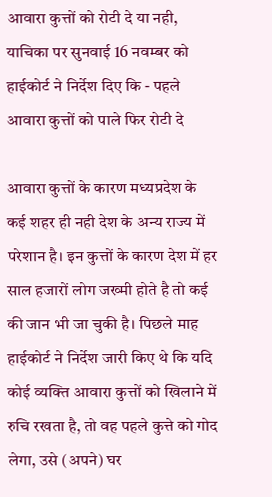आवारा कुत्तों को रोटी दे या नही, याचिका पर सुनवाई 16 नवम्बर को
हाईकोर्ट ने निर्देश दिए कि - पहले आवारा कुत्तों को पाले फिर रोटी दे

आवारा कुत्तों के कारण मध्यप्रदेश के कई शहर ही नही देश के अन्य राज्य में परेशान है। इन कुत्तों के कारण देश में हर साल हजारों लोग जख्मी होते है तो कई की जान भी जा चुकी है। पिछले माह हाईकोर्ट ने निर्देश जारी किए थे कि यदि कोई व्यक्ति आवारा कुत्तों को खिलाने में रुचि रखता है, तो वह पहले कुत्ते को गोद लेगा, उसे (अपने) घर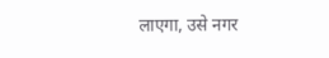लाएगा, उसे नगर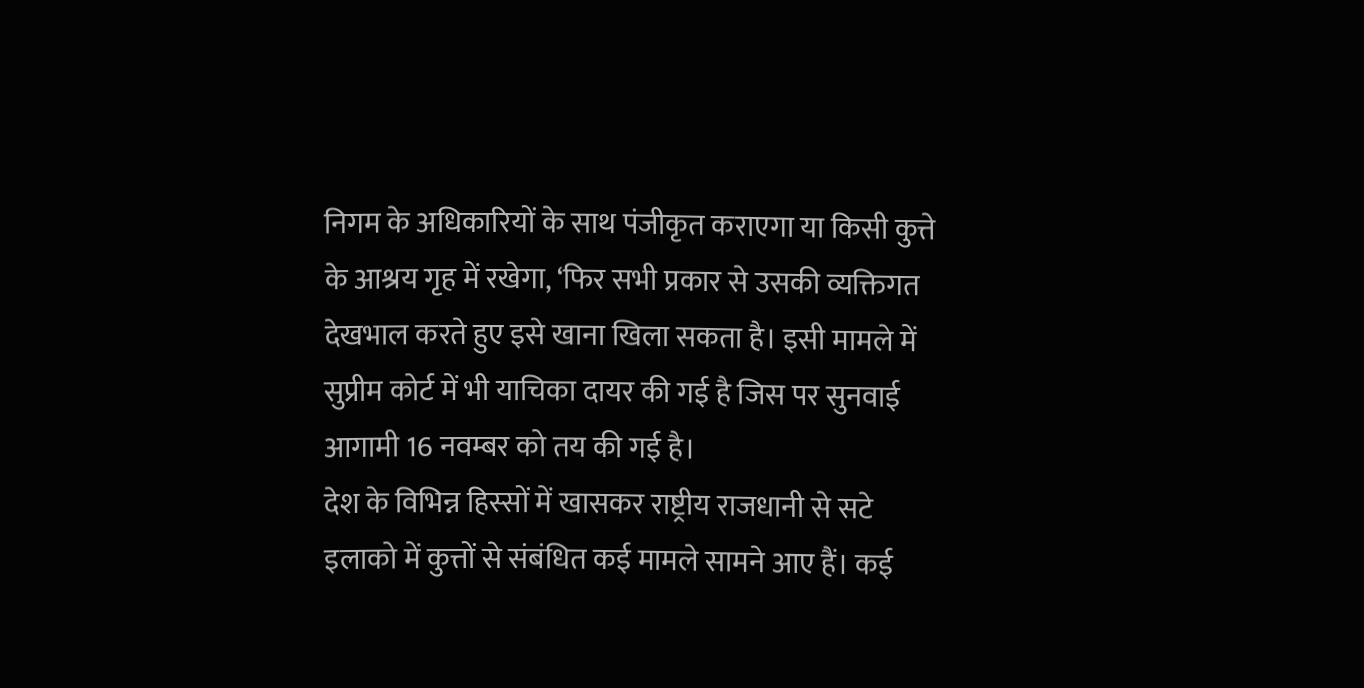निगम के अधिकारियों के साथ पंजीकृत कराएगा या किसी कुत्ते के आश्रय गृह में रखेगा, ‘फिर सभी प्रकार से उसकी व्यक्तिगत देखभाल करते हुए इसे खाना खिला सकता है। इसी मामले में सुप्रीम कोर्ट में भी याचिका दायर की गई है जिस पर सुनवाई आगामी 16 नवम्बर को तय की गई है।
देश के विभिन्न हिस्सों में खासकर राष्ट्रीय राजधानी से सटे इलाको में कुत्तों से संबंधित कई मामले सामने आए हैं। कई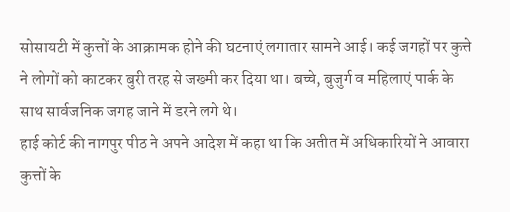सोसायटी में कुत्तों के आक्रामक होने की घटनाएं लगातार सामने आई। कई जगहों पर कुत्ते ने लोगों को काटकर बुरी तरह से जख्मी कर दिया था। बच्चे, बुजुर्ग व महिलाएं पार्क के साथ सार्वजनिक जगह जाने में डरने लगे थे।
हाई कोर्ट की नागपुर पीठ ने अपने आदेश में कहा था कि अतीत में अधिकारियों ने आवारा कुत्तों के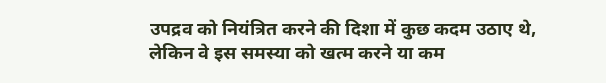उपद्रव को नियंत्रित करने की दिशा में कुछ कदम उठाए थे, लेकिन वे इस समस्या को खत्म करने या कम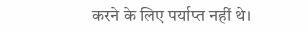करने के लिए पर्याप्त नहीं थे।